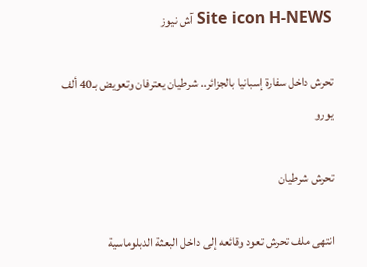Site icon H-NEWS آش نيوز

تحرش داخل سفارة إسبانيا بالجزائر.. شرطيان يعترفان وتعويض بـ40 ألف يورو

تحرش شرطيان

انتهى ملف تحرش تعود وقائعه إلى داخل البعثة الدبلوماسية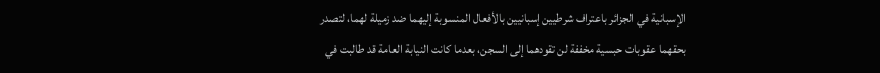الإسبانية في الجزائر باعتراف شرطيين إسبانيين بالأفعال المنسوبة إليهما ضد زميلة لهما، لتصدر بحقهما عقوبات حبسية مخففة لن تقودهما إلى السجن، بعدما كانت النيابة العامة قد طالبت في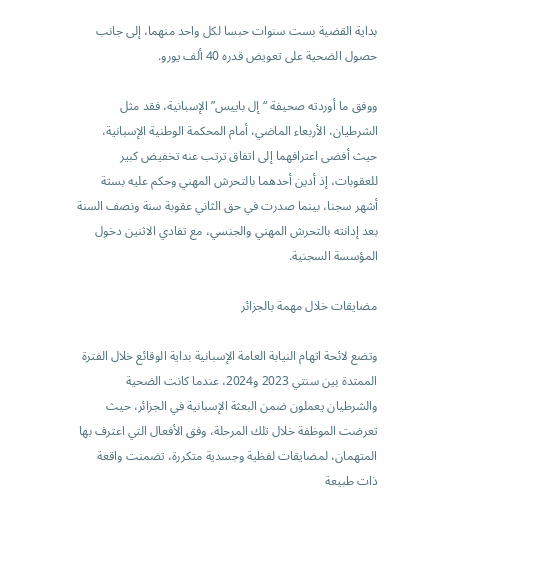بداية القضية بست سنوات حبسا لكل واحد منهما، إلى جانب حصول الضحية على تعويض قدره 40 ألف يورو.

ووفق ما أوردته صحيفة “إل باييس” الإسبانية، فقد مثل الشرطيان، الأربعاء الماضي، أمام المحكمة الوطنية الإسبانية، حيث أفضى اعترافهما إلى اتفاق ترتب عنه تخفيض كبير للعقوبات، إذ أدين أحدهما بالتحرش المهني وحكم عليه بستة أشهر سجنا، بينما صدرت في حق الثاني عقوبة سنة ونصف السنة بعد إدانته بالتحرش المهني والجنسي، مع تفادي الاثنين دخول المؤسسة السجنية.

مضايقات خلال مهمة بالجزائر

وتضع لائحة اتهام النيابة العامة الإسبانية بداية الوقائع خلال الفترة الممتدة بين سنتي 2023 و2024، عندما كانت الضحية والشرطيان يعملون ضمن البعثة الإسبانية في الجزائر، حيث تعرضت الموظفة خلال تلك المرحلة، وفق الأفعال التي اعترف بها المتهمان، لمضايقات لفظية وجسدية متكررة، تضمنت واقعة ذات طبيعة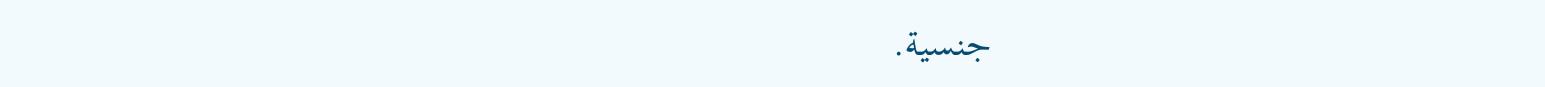جنسية.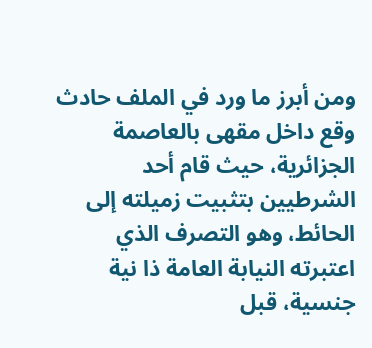ومن أبرز ما ورد في الملف حادث وقع داخل مقهى بالعاصمة الجزائرية، حيث قام أحد الشرطيين بتثبيت زميلته إلى الحائط، وهو التصرف الذي اعتبرته النيابة العامة ذا نية جنسية، قبل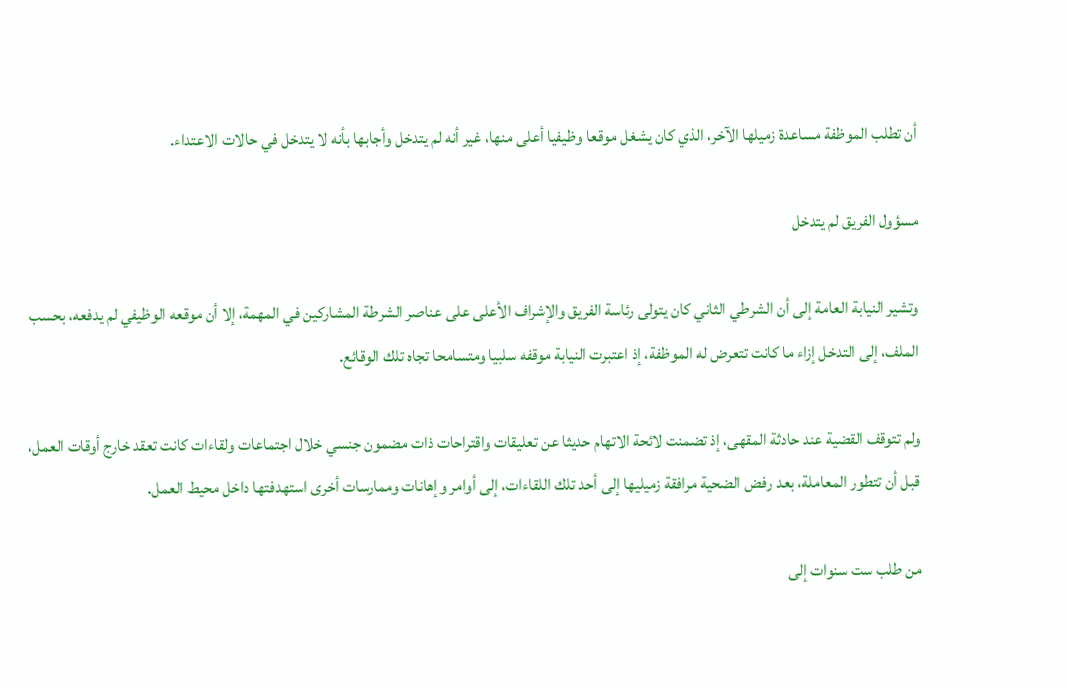أن تطلب الموظفة مساعدة زميلها الآخر، الذي كان يشغل موقعا وظيفيا أعلى منها، غير أنه لم يتدخل وأجابها بأنه لا يتدخل في حالات الاعتداء.

مسؤول الفريق لم يتدخل

وتشير النيابة العامة إلى أن الشرطي الثاني كان يتولى رئاسة الفريق والإشراف الأعلى على عناصر الشرطة المشاركين في المهمة، إلا أن موقعه الوظيفي لم يدفعه، بحسب الملف، إلى التدخل إزاء ما كانت تتعرض له الموظفة، إذ اعتبرت النيابة موقفه سلبيا ومتسامحا تجاه تلك الوقائع.

ولم تتوقف القضية عند حادثة المقهى، إذ تضمنت لائحة الاتهام حديثا عن تعليقات واقتراحات ذات مضمون جنسي خلال اجتماعات ولقاءات كانت تعقد خارج أوقات العمل، قبل أن تتطور المعاملة، بعد رفض الضحية مرافقة زميليها إلى أحد تلك اللقاءات، إلى أوامر وإهانات وممارسات أخرى استهدفتها داخل محيط العمل.

من طلب ست سنوات إلى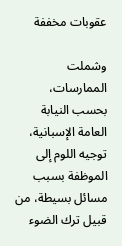عقوبات مخففة

وشملت الممارسات، بحسب النيابة العامة الإسبانية، توجيه اللوم إلى الموظفة بسبب مسائل بسيطة، من قبيل ترك الضوء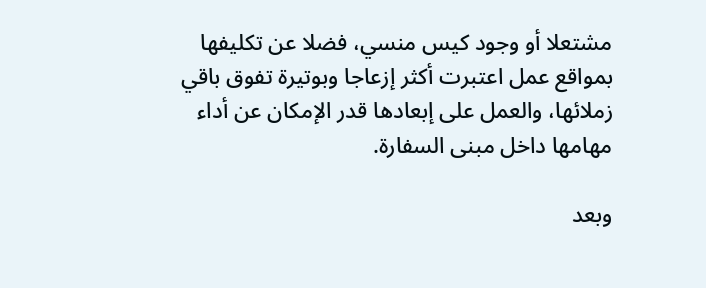مشتعلا أو وجود كيس منسي، فضلا عن تكليفها بمواقع عمل اعتبرت أكثر إزعاجا وبوتيرة تفوق باقي زملائها، والعمل على إبعادها قدر الإمكان عن أداء مهامها داخل مبنى السفارة.

وبعد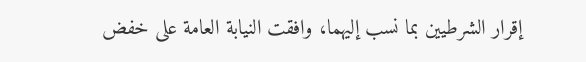إقرار الشرطيين بما نسب إليهما، وافقت النيابة العامة على خفض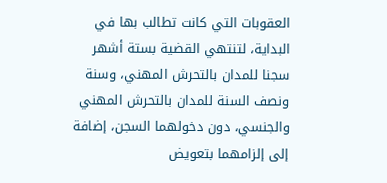العقوبات التي كانت تطالب بها في البداية، لتنتهي القضية بستة أشهر سجنا للمدان بالتحرش المهني، وسنة ونصف السنة للمدان بالتحرش المهني والجنسي، دون دخولهما السجن، إضافة إلى إلزامهما بتعويض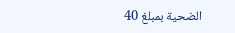الضحية بمبلغ 40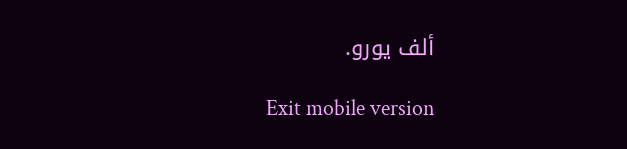ألف يورو.

Exit mobile version